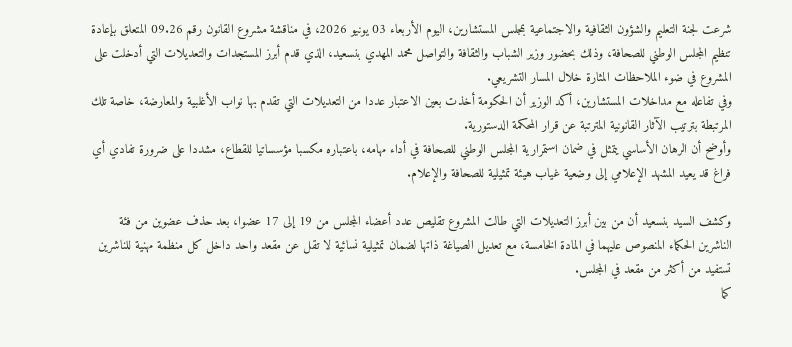شرعت لجنة التعليم والشؤون الثقافية والاجتماعية بمجلس المستشارين، اليوم الأربعاء 03 يونيو 2026، في مناقشة مشروع القانون رقم 09.26 المتعلق بإعادة تنظيم المجلس الوطني للصحافة، وذلك بحضور وزير الشباب والثقافة والتواصل محمد المهدي بنسعيد، الذي قدم أبرز المستجدات والتعديلات التي أدخلت على المشروع في ضوء الملاحظات المثارة خلال المسار التشريعي.
وفي تفاعله مع مداخلات المستشارين، أكد الوزير أن الحكومة أخذت بعين الاعتبار عددا من التعديلات التي تقدم بها نواب الأغلبية والمعارضة، خاصة تلك المرتبطة بترتيب الآثار القانونية المترتبة عن قرار المحكمة الدستورية.
وأوضح أن الرهان الأساسي يتمثل في ضمان استمرارية المجلس الوطني للصحافة في أداء مهامه، باعتباره مكسبا مؤسساتيا للقطاع، مشددا على ضرورة تفادي أي فراغ قد يعيد المشهد الإعلامي إلى وضعية غياب هيئة تمثيلية للصحافة والإعلام.

وكشف السيد بنسعيد أن من بين أبرز التعديلات التي طالت المشروع تقليص عدد أعضاء المجلس من 19 إلى 17 عضوا، بعد حذف عضوين من فئة الناشرين الحكماء المنصوص عليهما في المادة الخامسة، مع تعديل الصياغة ذاتها لضمان تمثيلية نسائية لا تقل عن مقعد واحد داخل كل منظمة مهنية للناشرين تستفيد من أكثر من مقعد في المجلس.
كما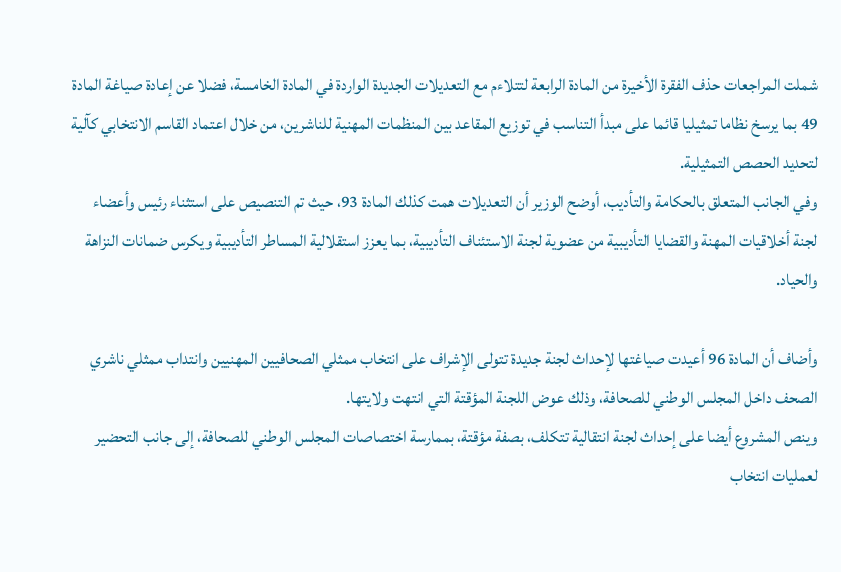شملت المراجعات حذف الفقرة الأخيرة من المادة الرابعة لتتلاءم مع التعديلات الجديدة الواردة في المادة الخامسة، فضلا عن إعادة صياغة المادة 49 بما يرسخ نظاما تمثيليا قائما على مبدأ التناسب في توزيع المقاعد بين المنظمات المهنية للناشرين، من خلال اعتماد القاسم الانتخابي كآلية لتحديد الحصص التمثيلية.
وفي الجانب المتعلق بالحكامة والتأديب، أوضح الوزير أن التعديلات همت كذلك المادة 93، حيث تم التنصيص على استثناء رئيس وأعضاء لجنة أخلاقيات المهنة والقضايا التأديبية من عضوية لجنة الاستئناف التأديبية، بما يعزز استقلالية المساطر التأديبية ويكرس ضمانات النزاهة والحياد.

وأضاف أن المادة 96 أعيدت صياغتها لإحداث لجنة جديدة تتولى الإشراف على انتخاب ممثلي الصحافيين المهنيين وانتداب ممثلي ناشري الصحف داخل المجلس الوطني للصحافة، وذلك عوض اللجنة المؤقتة التي انتهت ولايتها.
وينص المشروع أيضا على إحداث لجنة انتقالية تتكلف، بصفة مؤقتة، بممارسة اختصاصات المجلس الوطني للصحافة، إلى جانب التحضير لعمليات انتخاب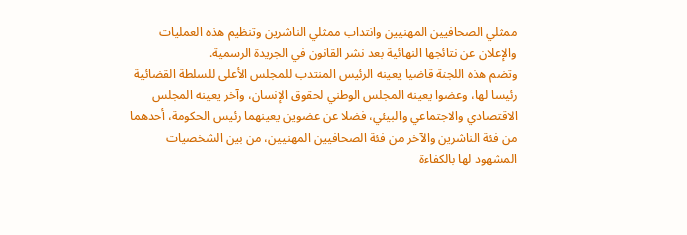ممثلي الصحافيين المهنيين وانتداب ممثلي الناشرين وتنظيم هذه العمليات والإعلان عن نتائجها النهائية بعد نشر القانون في الجريدة الرسمية.
وتضم هذه اللجنة قاضيا يعينه الرئيس المنتدب للمجلس الأعلى للسلطة القضائية رئيسا لها، وعضوا يعينه المجلس الوطني لحقوق الإنسان، وآخر يعينه المجلس الاقتصادي والاجتماعي والبيئي، فضلا عن عضوين يعينهما رئيس الحكومة، أحدهما من فئة الناشرين والآخر من فئة الصحافيين المهنيين، من بين الشخصيات المشهود لها بالكفاءة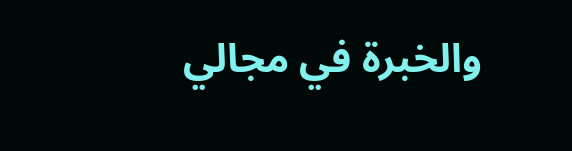والخبرة في مجالي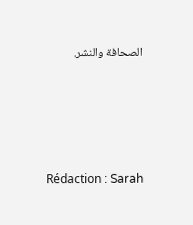الصحافة والنشر.





Rédaction : Sarah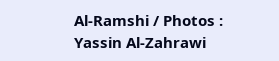Al-Ramshi / Photos : Yassin Al-Zahrawi